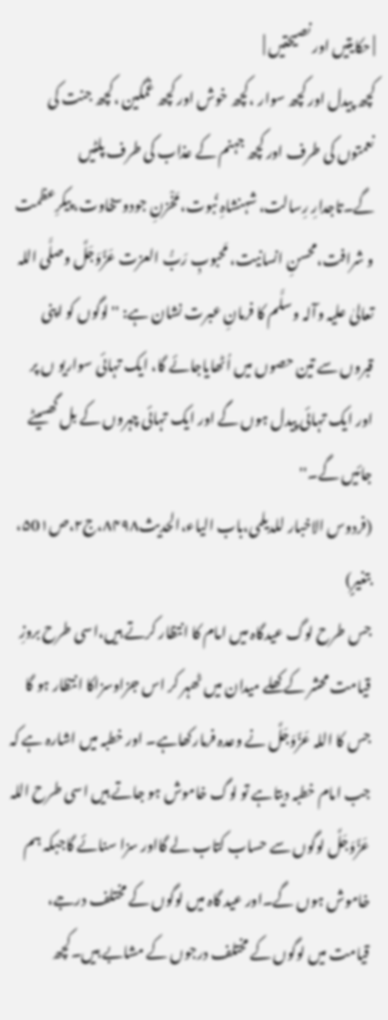| حکایتیں اور نصیحتیں |
کچھ پیدل اور کچھ سوار ،کچھ خوش اور کچھ غمگین ،کچھ جنت کی نعمتوں کی طرف اور کچھ جہنم کے عذاب کی طرف پلٹیں گے۔تاجدارِ رِسالت، شہنشاہِ نُبوت، مَخْزنِ جودوسخاوت، پیکرِعظمت و شرافت،محسنِ انسانیت، مَحبوبِ رَبُّ العزت عَزَّوَجَلَّ وصلَّی اللہ تعالیٰ علیہ وآلہ وسلَّم کا فرمانِ عبرت نشان ہے: ''لوگوں کو اپنی قبروں سے تین حصوں میں اُٹھایاجائے گا، ایک تہائی سواریو ں پر اور ایک تہائی پیدل ہوں گے اور ایک تہائی چہروں کے بل گھسیٹے جائیں گے۔''
(فردوس الاخبار للدیلمی،باب الیاء،الحدیث۸۴۹۸،ج۲،ص۵0۱، بتغیرٍ)
جس طرح لوگ عیدگاہ میں امام کا انتظار کرتے ہیں،اسی طرح بروزِ قیامت محشر کے کھلے میدان میں ٹھہر کر اس جزاوسزاکا انتظار ہو گا جس کا اللہ عَزَّوَجَلَّ نے وعدہ فرمارکھاہے۔ اور خطبہ میں اشارہ ہے کہ جب امام خطبہ دیتاہے تو لوگ خاموش ہو جاتے ہیں اسی طرح اللہ عَزَّوَجَلَّ لوگوں سے حساب کتاب لے گااور سزا سنائے گاجبکہ ہم خاموش ہوں گے۔اور عید گاہ میں لوگوں کے مختلف درجے، قیامت میں لوگوں کے مختلف درجوں کے مشابے ہیں۔کچھ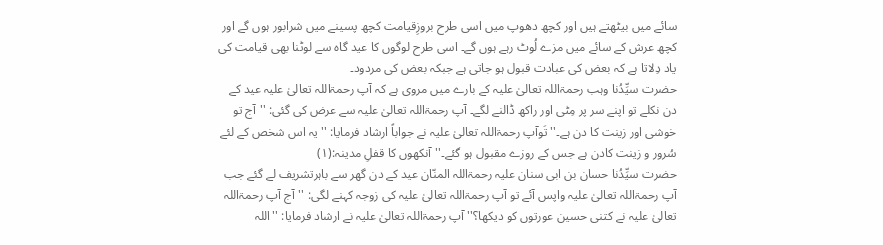سائے میں بیٹھتے ہیں اور کچھ دھوپ میں اسی طرح بروزِقیامت کچھ پسینے میں شرابور ہوں گے اور کچھ عرش کے سائے میں مزے لُوٹ رہے ہوں گے۔ اسی طرح لوگوں کا عید گاہ سے لوٹنا بھی قیامت کی یاد دِلاتا ہے کہ بعض کی عبادت قبول ہو جاتی ہے جبکہ بعض کی مردود۔
حضرت سیِّدُنا وہب رحمۃاللہ تعالیٰ علیہ کے بارے میں مروی ہے کہ آپ رحمۃاللہ تعالیٰ علیہ عید کے دن نکلے تو اپنے سر پر مِٹی اور راکھ ڈالنے لگے۔ آپ رحمۃاللہ تعالیٰ علیہ سے عرض کی گئی: ''آج تو خوشی اور زینت کا دن ہے۔'' تَوآپ رحمۃاللہ تعالیٰ علیہ نے جواباً ارشاد فرمایا: ''یہ اس شخص کے لئے سُرور و زینت کادن ہے جس کے روزے مقبول ہو گئے۔''آنکھوں کا قفلِ مدینہ:(۱)
حضرت سیِّدُنا حسان بن ابی سنان علیہ رحمۃاللہ المنّان عید کے دن گھر سے باہرتشریف لے گئے جب آپ رحمۃاللہ تعالیٰ علیہ واپس آئے تو آپ رحمۃاللہ تعالیٰ علیہ کی زوجہ کہنے لگی: ''آج آپ رحمۃاللہ تعالیٰ علیہ نے کتنی حسین عورتوں کو دیکھا؟'' آپ رحمۃاللہ تعالیٰ علیہ نے ارشاد فرمایا: ''اللہ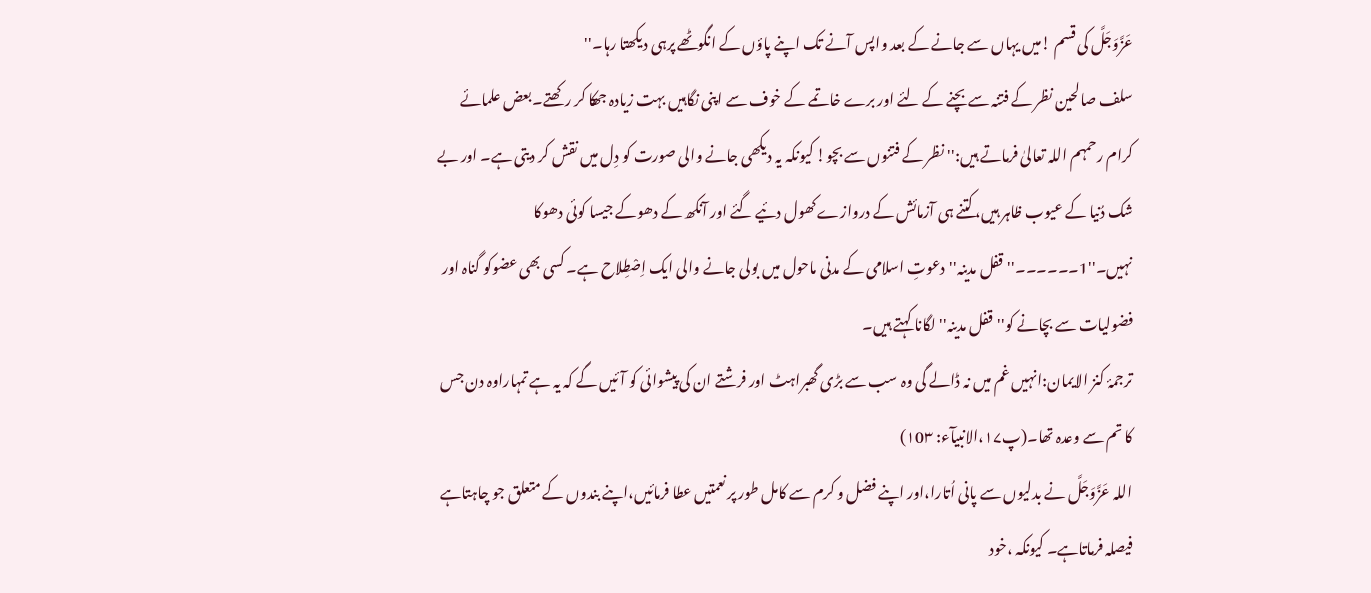عَزَّوَجَلَّ کی قسم !میں یہاں سے جانے کے بعد واپس آنے تک اپنے پاؤں کے انگوٹھے پرہی دیکھتا رہا۔''
سلف صالحین نظر کے فتنہ سے بچنے کے لئے اور برے خاتمے کے خوف سے اپنی نگاہیں بہت زیادہ جھکا کر رکھتے۔بعض علمائے کرام رحمہم اللہ تعالیٰ فرماتے ہیں:'' نظر کے فتنوں سے بچو! کیونکہ یہ دیکھی جانے والی صورت کو دِل میں نقش کر دیتی ہے۔ اور بے شک دُنیا کے عیوب ظاہر ہیں،کتنے ہی آزمائش کے دروازے کھول دئیے گئے اور آنکھ کے دھوکے جیسا کوئی دھوکا نہیں۔''1۔۔۔۔۔۔''قفل مدینہ''دعوتِ اسلامی کے مدنی ماحول میں بولی جانے والی ایک اِصْطِلاح ہے۔ کسی بھی عضوکو گناہ اور فضولیات سے بچانے کو''قفل مدینہ'' لگانا کہتے ہیں۔
ترجمۂ کنز الایمان:انہیں غم میں نہ ڈالے گی وہ سب سے بڑی گھبراہٹ اور فرشتے ان کی پیشوائی کو آئیں گے کہ یہ ہے تمہاراوہ دن جس کا تم سے وعدہ تھا۔(پ۱۷،الانبیآء: ۱0۳)
اللہ عَزَّوَجَلَّ نے بدلیوں سے پانی اُتارا،اور اپنے فضل و کرم سے کامل طور پر نعمتیں عطا فرمائیں،اپنے بندوں کے متعلق جو چاہتاہے فیصلہ فرماتاہے۔ کیونکہ ،خود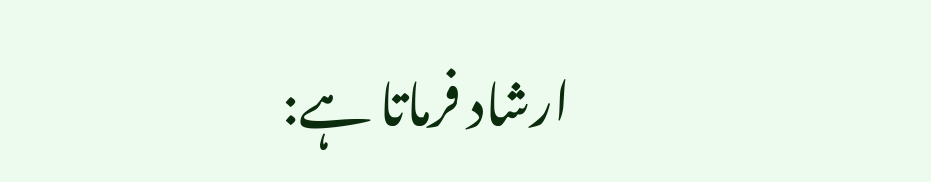ارشاد فرماتا ہے: